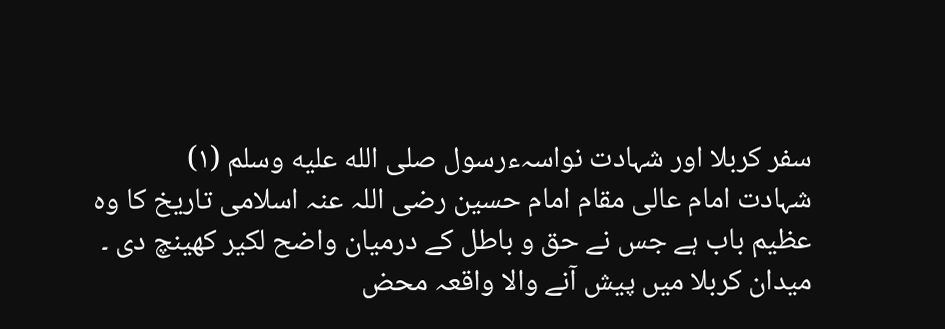سفر کربلا اور شہادت نواسہءرسول صلى الله عليه وسلم (۱)
شہادت امام عالی مقام امام حسین رضی اللہ عنہ اسلامی تاریخ کا وہ عظیم باب ہے جس نے حق و باطل کے درمیان واضح لکیر کھینچ دی ۔
میدان کربلا میں پیش آنے والا واقعہ محض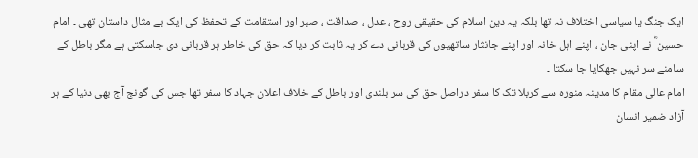ایک جنگ یا سیاسی اختلاف نہ تھا بلکہ یہ دین اسلام کی حقیقی روح ، عدل ، صداقت ، صبر اور استقامت کے تحفظ کی ایک بے مثال داستان تھی ۔ امام حسین ؓ نے اپنی جان ، اپنے اہل خانہ اور اپنے جانثار ساتھیوں کی قربانی دے کر یہ ثابت کر دیا کہ حق کی خاطر ہر قربانی دی جاسکتی ہے مگر باطل کے سامنے سر نہیں جھکایا جا سکتا ۔
امام عالی مقام کا مدینہ منورہ سے کربلا تک کا سفر دراصل حق کی سر بلندی اور باطل کے خلاف اعلان جہاد کا سفر تھا جس کی گونج آج بھی دنیا کے ہر آزاد ضمیر انسان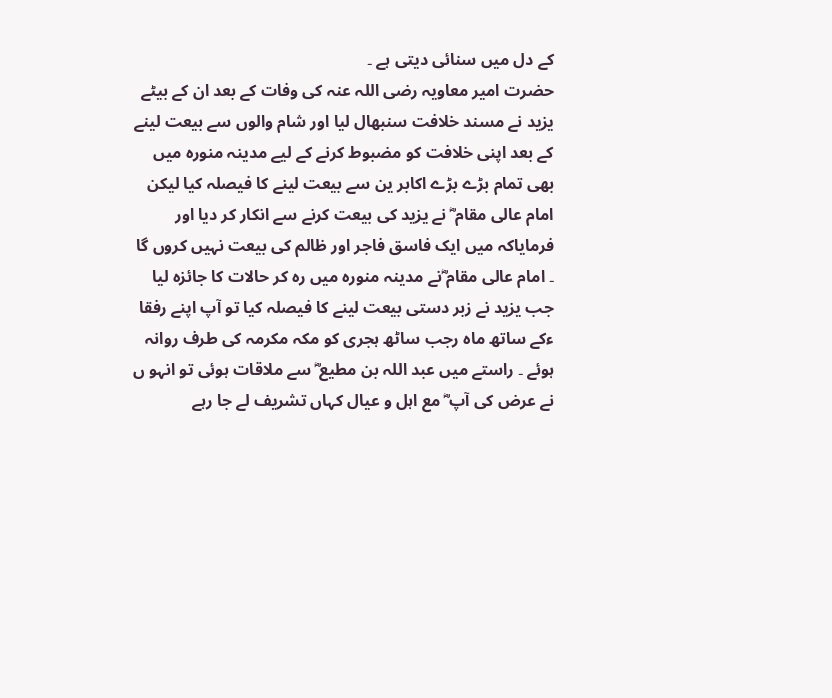کے دل میں سنائی دیتی ہے ۔
حضرت امیر معاویہ رضی اللہ عنہ کی وفات کے بعد ان کے بیٹے یزید نے مسند خلافت سنبھال لیا اور شام والوں سے بیعت لینے کے بعد اپنی خلافت کو مضبوط کرنے کے لیے مدینہ منورہ میں بھی تمام بڑے بڑے اکابر ین سے بیعت لینے کا فیصلہ کیا لیکن امام عالی مقام ؓ نے یزید کی بیعت کرنے سے انکار کر دیا اور فرمایاکہ میں ایک فاسق فاجر اور ظالم کی بیعت نہیں کروں گا ۔ امام عالی مقام ؓنے مدینہ منورہ میں رہ کر حالات کا جائزہ لیا جب یزید نے زبر دستی بیعت لینے کا فیصلہ کیا تو آپ اپنے رفقا ءکے ساتھ ماہ رجب ساٹھ ہجری کو مکہ مکرمہ کی طرف روانہ ہوئے ۔ راستے میں عبد اللہ بن مطیع ؓ سے ملاقات ہوئی تو انہو ں نے عرض کی آپ ؓ مع اہل و عیال کہاں تشریف لے جا رہے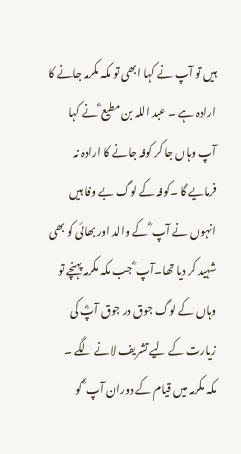ہیں تو آپ نے کہا ابھی تو مکہ مکرمہ جانے کا ارادہ ہے ۔ عبد اللہ بن مطیع ؓ نے کہا آپ وہاں جا کر کوفہ جانے کا ارادہ نہ فرمایے گا ۔کوفہ کے لوگ بے وفا ہیں انہوں نے آپ ؓ کے والد اور بھائی کو بھی شہید کر دیا تھا۔آپ ؓ جب مکہ مکرمہ پہنچے تو وہاں کے لوگ جوق در جوق آپؓ کی زیارت کے لیے تشریف لانے لگے ۔
مکہ مکرمہ میں قیام کے دوران آپ ؓ کو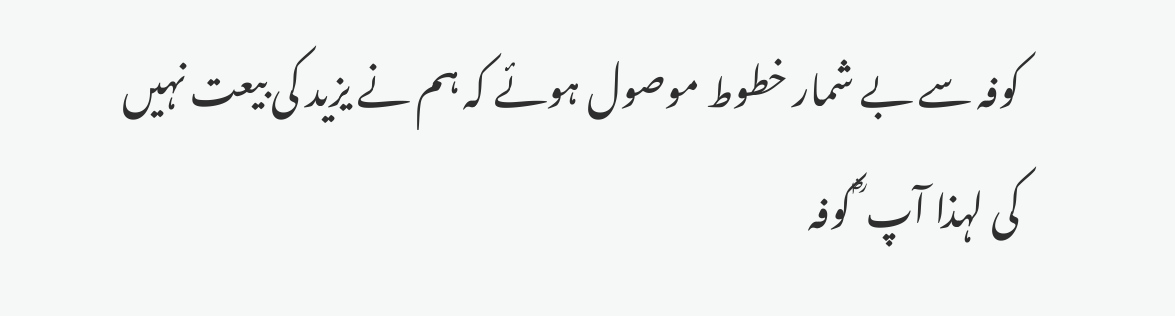کوفہ سے بے شمار خطوط موصول ہوئے کہ ہم نے یزید کی بیعت نہیں کی لہذا آپ ؓ کوفہ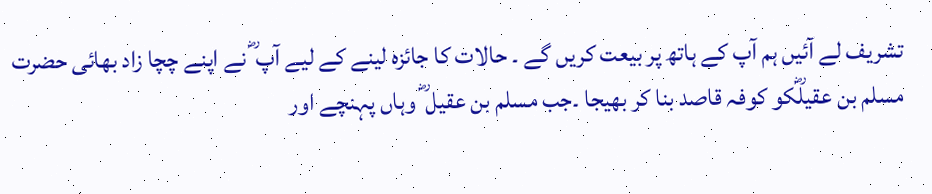تشریف لے آئیں ہم آپ کے ہاتھ پر بیعت کریں گے ۔ حالات کا جائزہ لینے کے لیے آپ ؓ نے اپنے چچا زاد بھائی حضرت مسلم بن عقیلؓکو کوفہ قاصد بنا کر بھیجا ۔جب مسلم بن عقیل ؓ وہاں پہنچے اور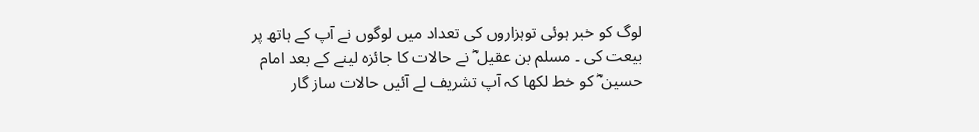لوگ کو خبر ہوئی توہزاروں کی تعداد میں لوگوں نے آپ کے ہاتھ پر بیعت کی ۔ مسلم بن عقیل ؓ نے حالات کا جائزہ لینے کے بعد امام حسین ؓ کو خط لکھا کہ آپ تشریف لے آئیں حالات ساز گار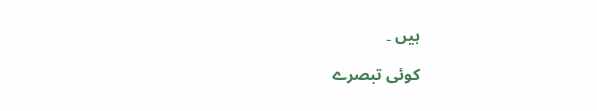ہیں ۔

کوئی تبصرے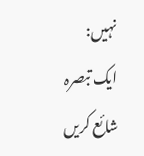نہیں:
ایک تبصرہ شائع کریں